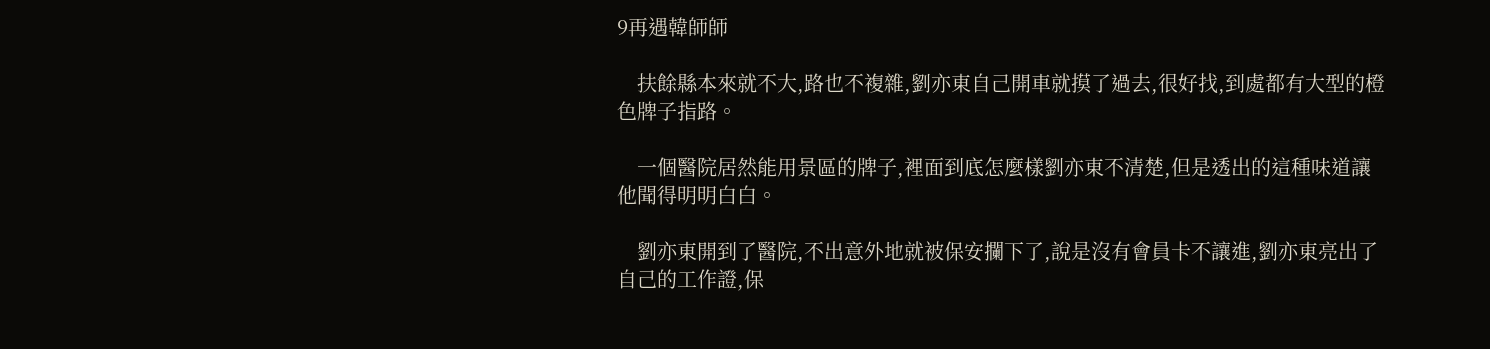9再遇韓師師

    扶餘縣本來就不大,路也不複雜,劉亦東自己開車就摸了過去,很好找,到處都有大型的橙色牌子指路。

    一個醫院居然能用景區的牌子,裡面到底怎麼樣劉亦東不清楚,但是透出的這種味道讓他聞得明明白白。

    劉亦東開到了醫院,不出意外地就被保安攔下了,說是沒有會員卡不讓進,劉亦東亮出了自己的工作證,保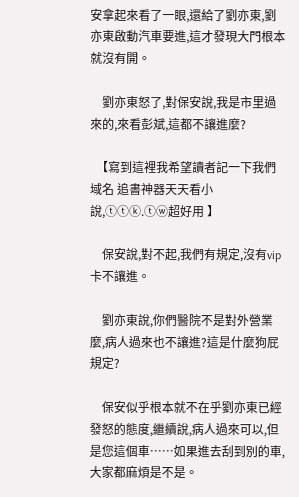安拿起來看了一眼,還給了劉亦東,劉亦東啟動汽車要進,這才發現大門根本就沒有開。

    劉亦東怒了,對保安說,我是市里過來的,來看彭斌,這都不讓進麼?

  【寫到這裡我希望讀者記一下我們域名 追書神器天天看小說,ⓣⓣⓚ.ⓣⓦ超好用 】

    保安說,對不起,我們有規定,沒有vip卡不讓進。

    劉亦東說,你們醫院不是對外營業麼,病人過來也不讓進?這是什麼狗屁規定?

    保安似乎根本就不在乎劉亦東已經發怒的態度,繼續說,病人過來可以,但是您這個車……如果進去刮到別的車,大家都麻煩是不是。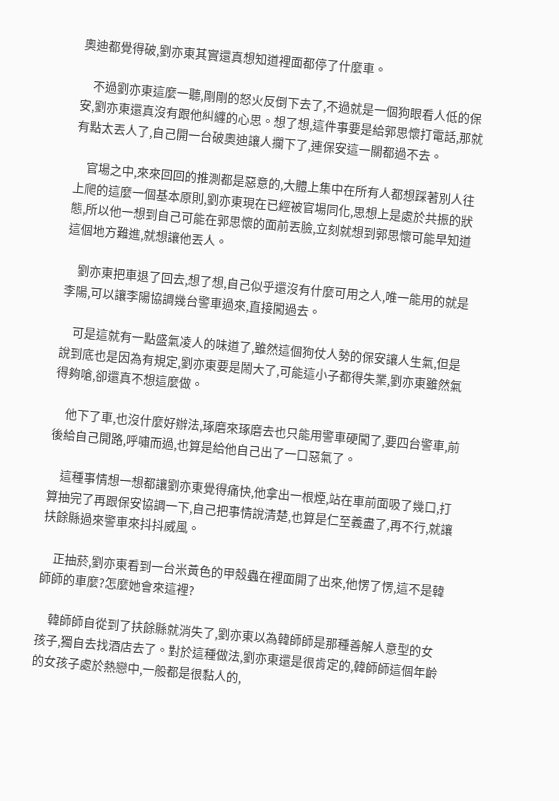奧迪都覺得破,劉亦東其實還真想知道裡面都停了什麼車。

    不過劉亦東這麼一聽,剛剛的怒火反倒下去了,不過就是一個狗眼看人低的保安,劉亦東還真沒有跟他糾纏的心思。想了想,這件事要是給郭思懷打電話,那就有點太丟人了,自己開一台破奧迪讓人攔下了,連保安這一關都過不去。

    官場之中,來來回回的推測都是惡意的,大體上集中在所有人都想踩著別人往上爬的這麼一個基本原則,劉亦東現在已經被官場同化,思想上是處於共振的狀態,所以他一想到自己可能在郭思懷的面前丟臉,立刻就想到郭思懷可能早知道這個地方難進,就想讓他丟人。

    劉亦東把車退了回去,想了想,自己似乎還沒有什麼可用之人,唯一能用的就是李陽,可以讓李陽協調幾台警車過來,直接闖過去。

    可是這就有一點盛氣凌人的味道了,雖然這個狗仗人勢的保安讓人生氣,但是說到底也是因為有規定,劉亦東要是鬧大了,可能這小子都得失業,劉亦東雖然氣得夠嗆,卻還真不想這麼做。

    他下了車,也沒什麼好辦法,琢磨來琢磨去也只能用警車硬闖了,要四台警車,前後給自己開路,呼嘯而過,也算是給他自己出了一口惡氣了。

    這種事情想一想都讓劉亦東覺得痛快,他拿出一根煙,站在車前面吸了幾口,打算抽完了再跟保安協調一下,自己把事情說清楚,也算是仁至義盡了,再不行,就讓扶餘縣過來警車來抖抖威風。

    正抽菸,劉亦東看到一台米黃色的甲殼蟲在裡面開了出來,他愣了愣,這不是韓師師的車麼?怎麼她會來這裡?

    韓師師自從到了扶餘縣就消失了,劉亦東以為韓師師是那種善解人意型的女孩子,獨自去找酒店去了。對於這種做法,劉亦東還是很肯定的,韓師師這個年齡的女孩子處於熱戀中,一般都是很黏人的,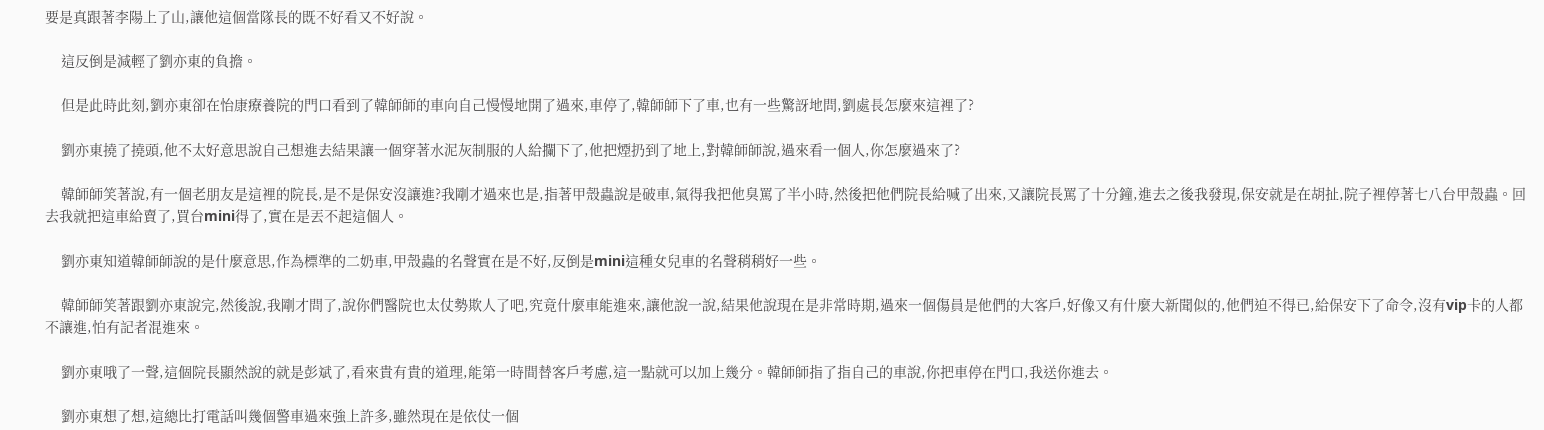要是真跟著李陽上了山,讓他這個當隊長的既不好看又不好說。

    這反倒是減輕了劉亦東的負擔。

    但是此時此刻,劉亦東卻在怡康療養院的門口看到了韓師師的車向自己慢慢地開了過來,車停了,韓師師下了車,也有一些驚訝地問,劉處長怎麼來這裡了?

    劉亦東撓了撓頭,他不太好意思說自己想進去結果讓一個穿著水泥灰制服的人給攔下了,他把煙扔到了地上,對韓師師說,過來看一個人,你怎麼過來了?

    韓師師笑著說,有一個老朋友是這裡的院長,是不是保安沒讓進?我剛才過來也是,指著甲殼蟲說是破車,氣得我把他臭罵了半小時,然後把他們院長給喊了出來,又讓院長罵了十分鐘,進去之後我發現,保安就是在胡扯,院子裡停著七八台甲殼蟲。回去我就把這車給賣了,買台mini得了,實在是丟不起這個人。

    劉亦東知道韓師師說的是什麼意思,作為標準的二奶車,甲殼蟲的名聲實在是不好,反倒是mini這種女兒車的名聲稍稍好一些。

    韓師師笑著跟劉亦東說完,然後說,我剛才問了,說你們醫院也太仗勢欺人了吧,究竟什麼車能進來,讓他說一說,結果他說現在是非常時期,過來一個傷員是他們的大客戶,好像又有什麼大新聞似的,他們迫不得已,給保安下了命令,沒有vip卡的人都不讓進,怕有記者混進來。

    劉亦東哦了一聲,這個院長顯然說的就是彭斌了,看來貴有貴的道理,能第一時間替客戶考慮,這一點就可以加上幾分。韓師師指了指自己的車說,你把車停在門口,我送你進去。

    劉亦東想了想,這總比打電話叫幾個警車過來強上許多,雖然現在是依仗一個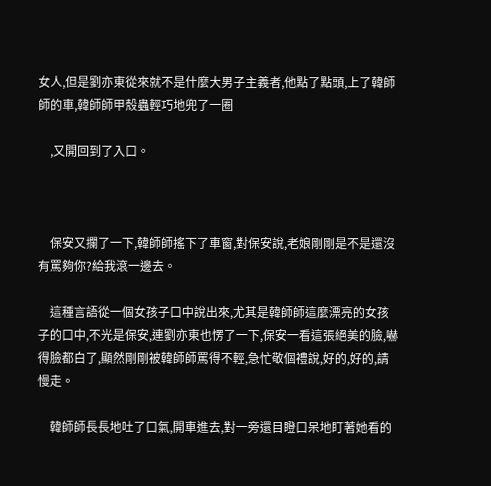女人,但是劉亦東從來就不是什麼大男子主義者,他點了點頭,上了韓師師的車,韓師師甲殼蟲輕巧地兜了一圈

    ,又開回到了入口。



    保安又攔了一下,韓師師搖下了車窗,對保安說,老娘剛剛是不是還沒有罵夠你?給我滾一邊去。

    這種言語從一個女孩子口中說出來,尤其是韓師師這麼漂亮的女孩子的口中,不光是保安,連劉亦東也愣了一下,保安一看這張絕美的臉,嚇得臉都白了,顯然剛剛被韓師師罵得不輕,急忙敬個禮說,好的,好的,請慢走。

    韓師師長長地吐了口氣,開車進去,對一旁還目瞪口呆地盯著她看的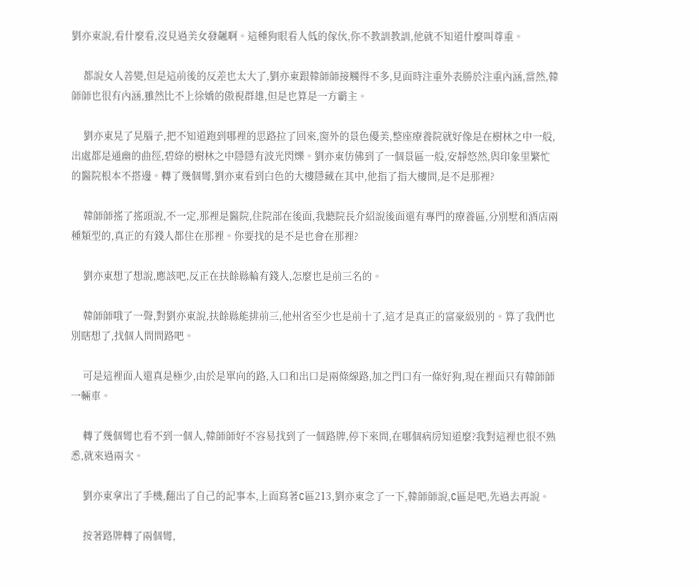劉亦東說,看什麼看,沒見過美女發飆啊。這種狗眼看人低的傢伙,你不教訓教訓,他就不知道什麼叫尊重。

    都說女人善變,但是這前後的反差也太大了,劉亦東跟韓師師接觸得不多,見面時注重外表勝於注重內涵,當然,韓師師也很有內涵,雖然比不上徐嬌的傲視群雄,但是也算是一方霸主。

    劉亦東晃了晃腦子,把不知道跑到哪裡的思路拉了回來,窗外的景色優美,整座療養院就好像是在樹林之中一般,出處都是通幽的曲徑,碧綠的樹林之中隱隱有波光閃爍。劉亦東仿佛到了一個景區一般,安靜悠然,與印象里繁忙的醫院根本不搭邊。轉了幾個彎,劉亦東看到白色的大樓隱藏在其中,他指了指大樓問,是不是那裡?

    韓師師搖了搖頭說,不一定,那裡是醫院,住院部在後面,我聽院長介紹說後面還有專門的療養區,分別墅和酒店兩種類型的,真正的有錢人都住在那裡。你要找的是不是也會在那裡?

    劉亦東想了想說,應該吧,反正在扶餘縣輪有錢人,怎麼也是前三名的。

    韓師師哦了一聲,對劉亦東說,扶餘縣能排前三,他州省至少也是前十了,這才是真正的富豪級別的。算了我們也別瞎想了,找個人問問路吧。

    可是這裡面人還真是極少,由於是單向的路,入口和出口是兩條線路,加之門口有一條好狗,現在裡面只有韓師師一輛車。

    轉了幾個彎也看不到一個人,韓師師好不容易找到了一個路牌,停下來問,在哪個病房知道麼?我對這裡也很不熟悉,就來過兩次。

    劉亦東拿出了手機,翻出了自己的記事本,上面寫著C區213,劉亦東念了一下,韓師師說,C區是吧,先過去再說。

    按著路牌轉了兩個彎,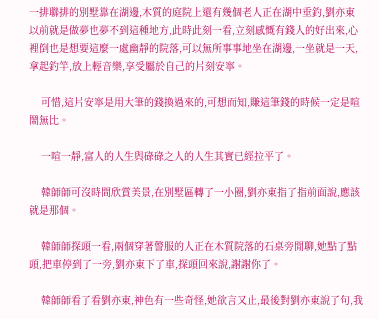一排聯排的別墅靠在湖邊,木質的庭院上還有幾個老人正在湖中垂釣,劉亦東以前就是做夢也夢不到這種地方,此時此刻一看,立刻感慨有錢人的好出來,心裡倒也是想要這麼一處幽靜的院落,可以無所事事地坐在湖邊,一坐就是一天,拿起釣竿,放上輕音樂,享受屬於自己的片刻安寧。

    可惜,這片安寧是用大筆的錢換過來的,可想而知,賺這筆錢的時候一定是喧鬧無比。

    一喧一靜,富人的人生與碌碌之人的人生其實已經拉平了。

    韓師師可沒時間欣賞美景,在別墅區轉了一小圈,劉亦東指了指前面說,應該就是那個。

    韓師師探頭一看,兩個穿著警服的人正在木質院落的石桌旁閒聊,她點了點頭,把車停到了一旁,劉亦東下了車,探頭回來說,謝謝你了。

    韓師師看了看劉亦東,神色有一些奇怪,她欲言又止,最後對劉亦東說了句,我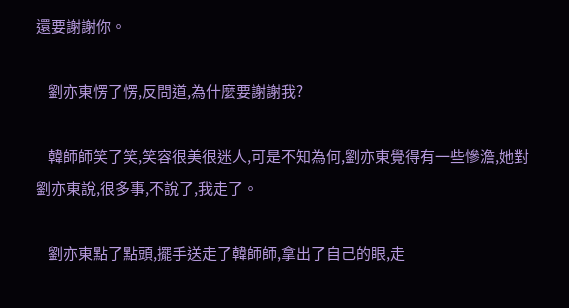還要謝謝你。

    劉亦東愣了愣,反問道,為什麼要謝謝我?

    韓師師笑了笑,笑容很美很迷人,可是不知為何,劉亦東覺得有一些慘澹,她對劉亦東說,很多事,不說了,我走了。

    劉亦東點了點頭,擺手送走了韓師師,拿出了自己的眼,走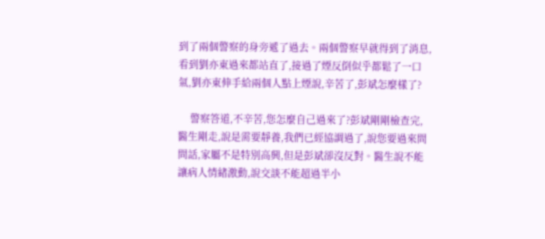到了兩個警察的身旁遞了過去。兩個警察早就得到了消息,看到劉亦東過來都站直了,接過了煙反倒似乎都鬆了一口氣,劉亦東伸手給兩個人點上煙說,辛苦了,彭斌怎麼樣了?

    警察答道,不辛苦,您怎麼自己過來了?彭斌剛剛檢查完,醫生剛走,說是需要靜養,我們已經協調過了,說您要過來問問話,家屬不是特別高興,但是彭斌卻沒反對。醫生說不能讓病人情緒激動,說交談不能超過半小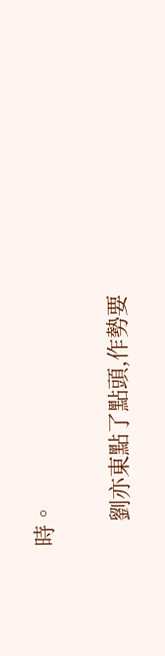時。

    劉亦東點了點頭,作勢要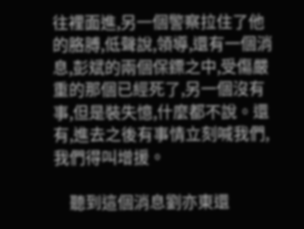往裡面進,另一個警察拉住了他的胳膊,低聲說,領導,還有一個消息,彭斌的兩個保鏢之中,受傷嚴重的那個已經死了,另一個沒有事,但是裝失憶,什麼都不說。還有,進去之後有事情立刻喊我們,我們得叫增援。

    聽到這個消息劉亦東還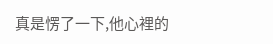真是愣了一下,他心裡的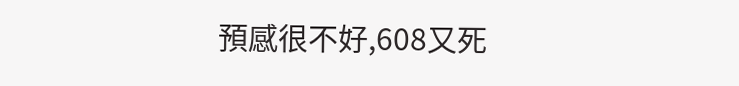預感很不好,608又死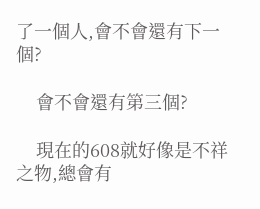了一個人,會不會還有下一個?

    會不會還有第三個?

    現在的608就好像是不祥之物,總會有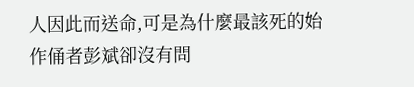人因此而送命,可是為什麼最該死的始作俑者彭斌卻沒有問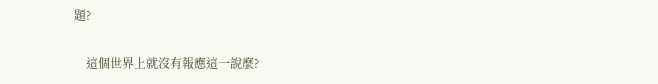題?

    這個世界上就沒有報應這一說麼?